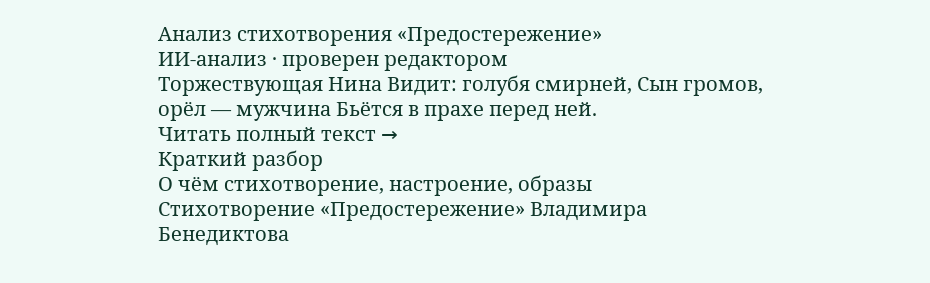Анализ стихотворения «Предостережение»
ИИ-анализ · проверен редактором
Торжествующая Нина Видит: голубя смирней, Сын громов, орёл — мужчина Бьётся в прахе перед ней.
Читать полный текст →
Краткий разбор
О чём стихотворение, настроение, образы
Стихотворение «Предостережение» Владимира Бенедиктова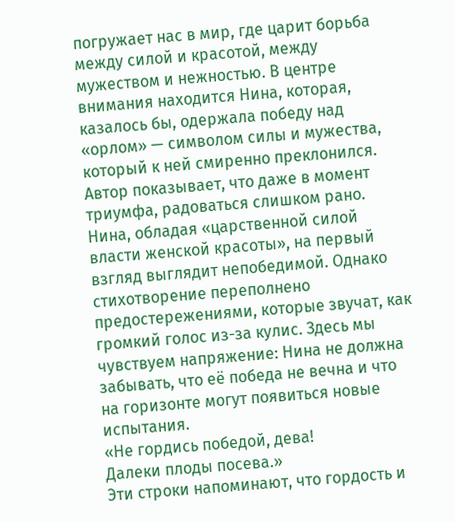погружает нас в мир, где царит борьба между силой и красотой, между мужеством и нежностью. В центре внимания находится Нина, которая, казалось бы, одержала победу над «орлом» — символом силы и мужества, который к ней смиренно преклонился. Автор показывает, что даже в момент триумфа, радоваться слишком рано.
Нина, обладая «царственной силой власти женской красоты», на первый взгляд выглядит непобедимой. Однако стихотворение переполнено предостережениями, которые звучат, как громкий голос из-за кулис. Здесь мы чувствуем напряжение: Нина не должна забывать, что её победа не вечна и что на горизонте могут появиться новые испытания.
«Не гордись победой, дева!
Далеки плоды посева.»
Эти строки напоминают, что гордость и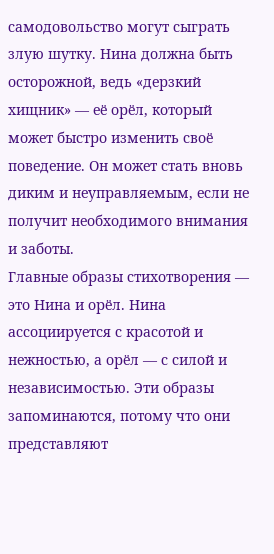самодовольство могут сыграть злую шутку. Нина должна быть осторожной, ведь «дерзкий хищник» — её орёл, который может быстро изменить своё поведение. Он может стать вновь диким и неуправляемым, если не получит необходимого внимания и заботы.
Главные образы стихотворения — это Нина и орёл. Нина ассоциируется с красотой и нежностью, а орёл — с силой и независимостью. Эти образы запоминаются, потому что они представляют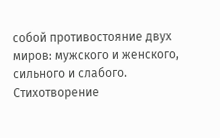собой противостояние двух миров: мужского и женского, сильного и слабого.
Стихотворение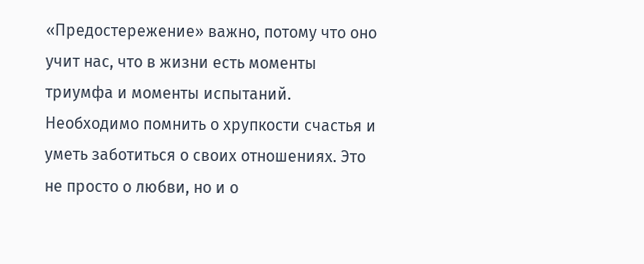«Предостережение» важно, потому что оно учит нас, что в жизни есть моменты триумфа и моменты испытаний. Необходимо помнить о хрупкости счастья и уметь заботиться о своих отношениях. Это не просто о любви, но и о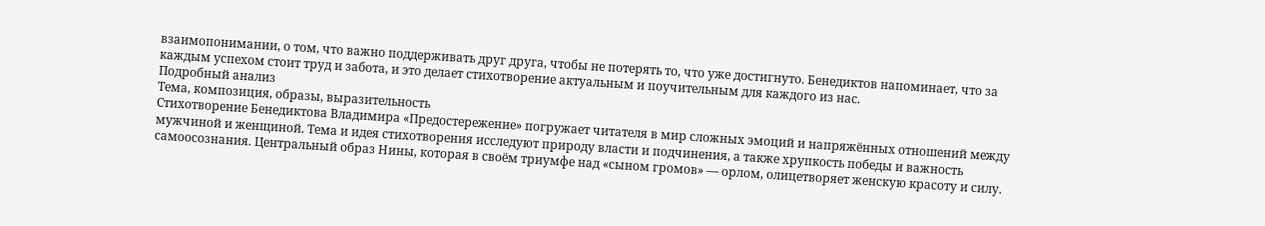взаимопонимании, о том, что важно поддерживать друг друга, чтобы не потерять то, что уже достигнуто. Бенедиктов напоминает, что за каждым успехом стоит труд и забота, и это делает стихотворение актуальным и поучительным для каждого из нас.
Подробный анализ
Тема, композиция, образы, выразительность
Стихотворение Бенедиктова Владимира «Предостережение» погружает читателя в мир сложных эмоций и напряжённых отношений между мужчиной и женщиной. Тема и идея стихотворения исследуют природу власти и подчинения, а также хрупкость победы и важность самоосознания. Центральный образ Нины, которая в своём триумфе над «сыном громов» — орлом, олицетворяет женскую красоту и силу.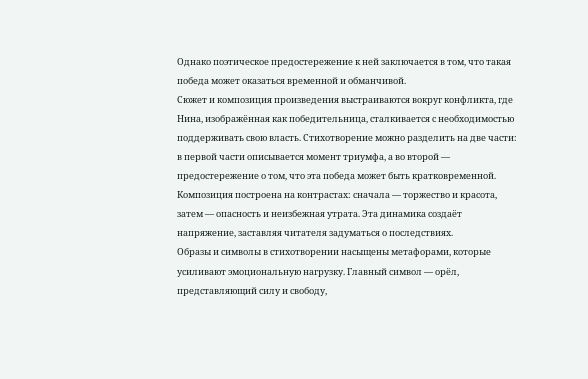Однако поэтическое предостережение к ней заключается в том, что такая победа может оказаться временной и обманчивой.
Сюжет и композиция произведения выстраиваются вокруг конфликта, где Нина, изображённая как победительница, сталкивается с необходимостью поддерживать свою власть. Стихотворение можно разделить на две части: в первой части описывается момент триумфа, а во второй — предостережение о том, что эта победа может быть кратковременной. Композиция построена на контрастах: сначала — торжество и красота, затем — опасность и неизбежная утрата. Эта динамика создаёт напряжение, заставляя читателя задуматься о последствиях.
Образы и символы в стихотворении насыщены метафорами, которые усиливают эмоциональную нагрузку. Главный символ — орёл, представляющий силу и свободу,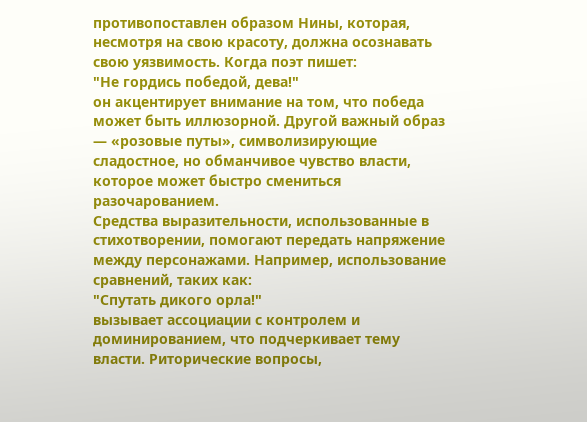противопоставлен образом Нины, которая, несмотря на свою красоту, должна осознавать свою уязвимость. Когда поэт пишет:
"Не гордись победой, дева!"
он акцентирует внимание на том, что победа может быть иллюзорной. Другой важный образ — «розовые путы», символизирующие сладостное, но обманчивое чувство власти, которое может быстро смениться разочарованием.
Средства выразительности, использованные в стихотворении, помогают передать напряжение между персонажами. Например, использование сравнений, таких как:
"Спутать дикого орла!"
вызывает ассоциации с контролем и доминированием, что подчеркивает тему власти. Риторические вопросы,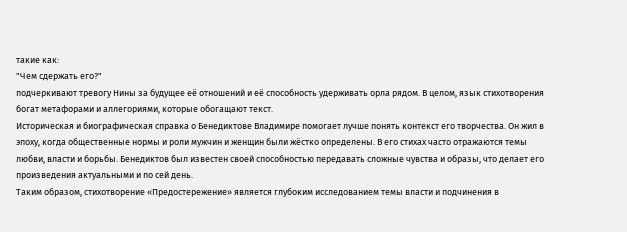такие как:
"Чем сдержать его?"
подчеркивают тревогу Нины за будущее её отношений и её способность удерживать орла рядом. В целом, язык стихотворения богат метафорами и аллегориями, которые обогащают текст.
Историческая и биографическая справка о Бенедиктове Владимире помогает лучше понять контекст его творчества. Он жил в эпоху, когда общественные нормы и роли мужчин и женщин были жёстко определены. В его стихах часто отражаются темы любви, власти и борьбы. Бенедиктов был известен своей способностью передавать сложные чувства и образы, что делает его произведения актуальными и по сей день.
Таким образом, стихотворение «Предостережение» является глубоким исследованием темы власти и подчинения в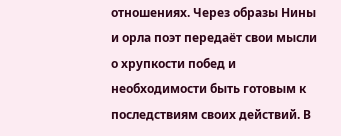отношениях. Через образы Нины и орла поэт передаёт свои мысли о хрупкости побед и необходимости быть готовым к последствиям своих действий. В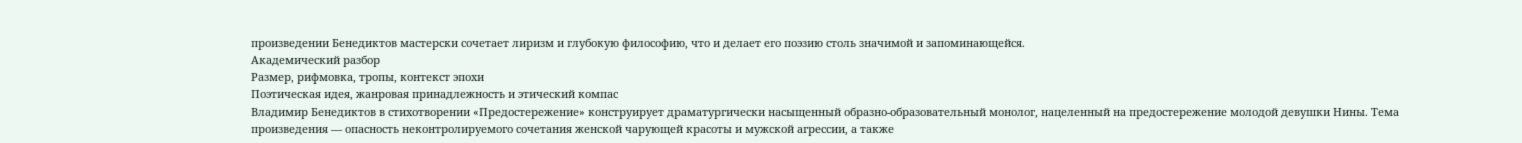произведении Бенедиктов мастерски сочетает лиризм и глубокую философию, что и делает его поэзию столь значимой и запоминающейся.
Академический разбор
Размер, рифмовка, тропы, контекст эпохи
Поэтическая идея, жанровая принадлежность и этический компас
Владимир Бенедиктов в стихотворении «Предостережение» конструирует драматургически насыщенный образно-образовательный монолог, нацеленный на предостережение молодой девушки Нины. Тема произведения — опасность неконтролируемого сочетания женской чарующей красоты и мужской агрессии, а также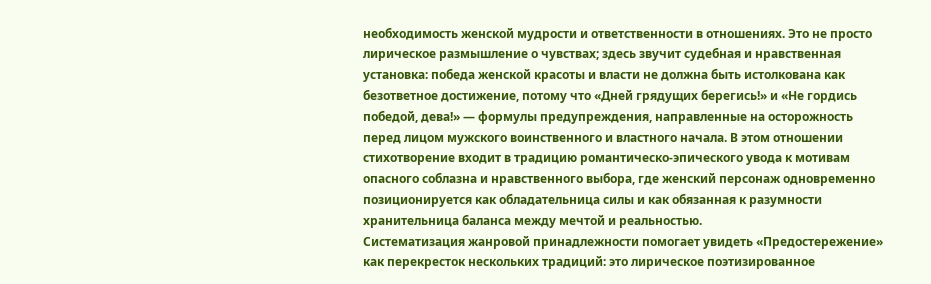необходимость женской мудрости и ответственности в отношениях. Это не просто лирическое размышление о чувствах; здесь звучит судебная и нравственная установка: победа женской красоты и власти не должна быть истолкована как безответное достижение, потому что «Дней грядущих берегись!» и «Не гордись победой, дева!» — формулы предупреждения, направленные на осторожность перед лицом мужского воинственного и властного начала. В этом отношении стихотворение входит в традицию романтическо-эпического увода к мотивам опасного соблазна и нравственного выбора, где женский персонаж одновременно позиционируется как обладательница силы и как обязанная к разумности хранительница баланса между мечтой и реальностью.
Систематизация жанровой принадлежности помогает увидеть «Предостережение» как перекресток нескольких традиций: это лирическое поэтизированное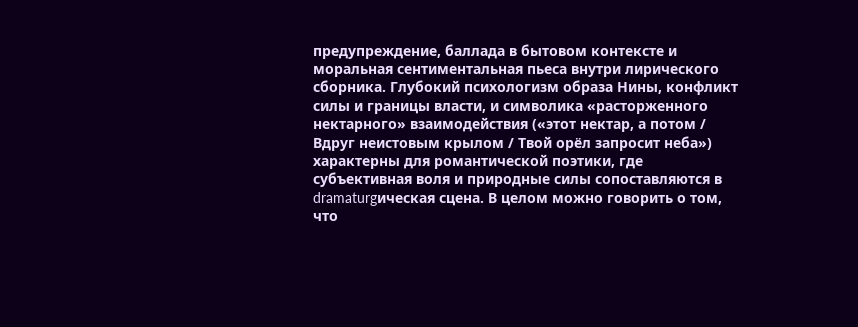предупреждение, баллада в бытовом контексте и моральная сентиментальная пьеса внутри лирического сборника. Глубокий психологизм образа Нины, конфликт силы и границы власти, и символика «расторженного нектарного» взаимодействия («этот нектар, а потом / Вдруг неистовым крылом / Твой орёл запросит неба») характерны для романтической поэтики, где субъективная воля и природные силы сопоставляются в dramaturgическая сцена. В целом можно говорить о том, что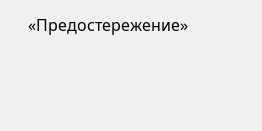«Предостережение»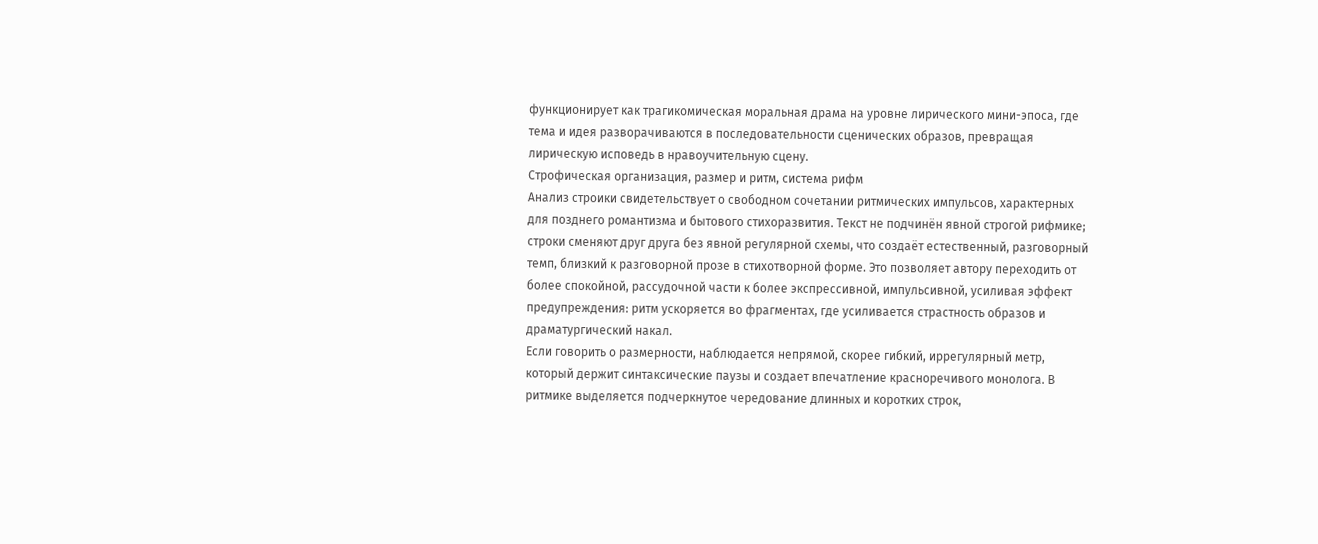функционирует как трагикомическая моральная драма на уровне лирического мини-эпоса, где тема и идея разворачиваются в последовательности сценических образов, превращая лирическую исповедь в нравоучительную сцену.
Строфическая организация, размер и ритм, система рифм
Анализ строики свидетельствует о свободном сочетании ритмических импульсов, характерных для позднего романтизма и бытового стихоразвития. Текст не подчинён явной строгой рифмике; строки сменяют друг друга без явной регулярной схемы, что создаёт естественный, разговорный темп, близкий к разговорной прозе в стихотворной форме. Это позволяет автору переходить от более спокойной, рассудочной части к более экспрессивной, импульсивной, усиливая эффект предупреждения: ритм ускоряется во фрагментах, где усиливается страстность образов и драматургический накал.
Если говорить о размерности, наблюдается непрямой, скорее гибкий, иррегулярный метр, который держит синтаксические паузы и создает впечатление красноречивого монолога. В ритмике выделяется подчеркнутое чередование длинных и коротких строк,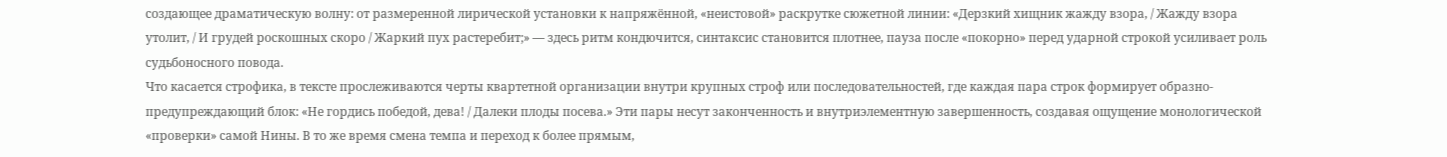создающее драматическую волну: от размеренной лирической установки к напряжённой, «неистовой» раскрутке сюжетной линии: «Дерзкий хищник жажду взора, / Жажду взора утолит, / И грудей роскошных скоро / Жаркий пух растеребит;» — здесь ритм кондючится, синтаксис становится плотнее, пауза после «покорно» перед ударной строкой усиливает роль судьбоносного повода.
Что касается строфика, в тексте прослеживаются черты квартетной организации внутри крупных строф или последовательностей, где каждая пара строк формирует образно-предупреждающий блок: «Не гордись победой, дева! / Далеки плоды посева.» Эти пары несут законченность и внутриэлементную завершенность, создавая ощущение монологической «проверки» самой Нины. В то же время смена темпа и переход к более прямым,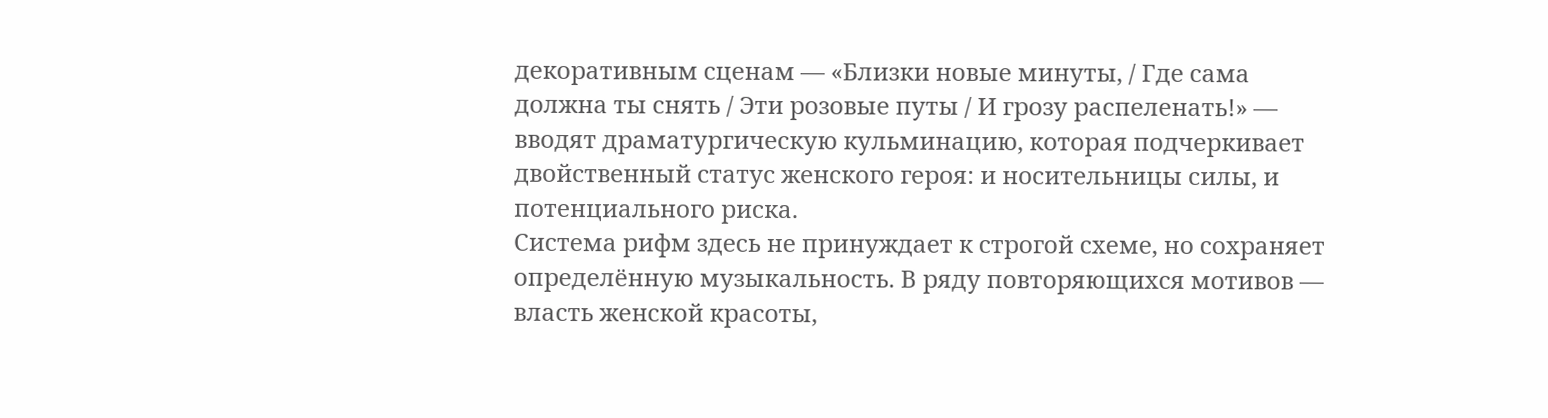декоративным сценам — «Близки новые минуты, / Где сама должна ты снять / Эти розовые путы / И грозу распеленать!» — вводят драматургическую кульминацию, которая подчеркивает двойственный статус женского героя: и носительницы силы, и потенциального риска.
Система рифм здесь не принуждает к строгой схеме, но сохраняет определённую музыкальность. В ряду повторяющихся мотивов — власть женской красоты,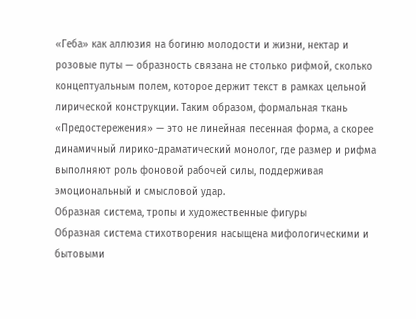«Геба» как аллюзия на богиню молодости и жизни, нектар и розовые путы — образность связана не столько рифмой, сколько концептуальным полем, которое держит текст в рамках цельной лирической конструкции. Таким образом, формальная ткань «Предостережения» — это не линейная песенная форма, а скорее динамичный лирико-драматический монолог, где размер и рифма выполняют роль фоновой рабочей силы, поддерживая эмоциональный и смысловой удар.
Образная система, тропы и художественные фигуры
Образная система стихотворения насыщена мифологическими и бытовыми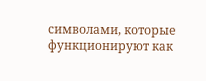символами, которые функционируют как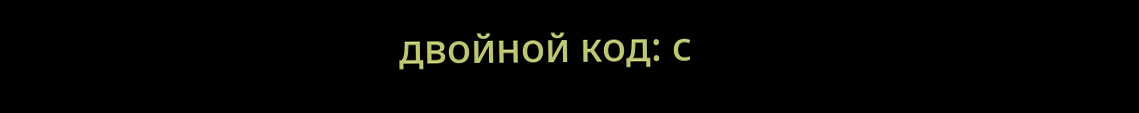двойной код: с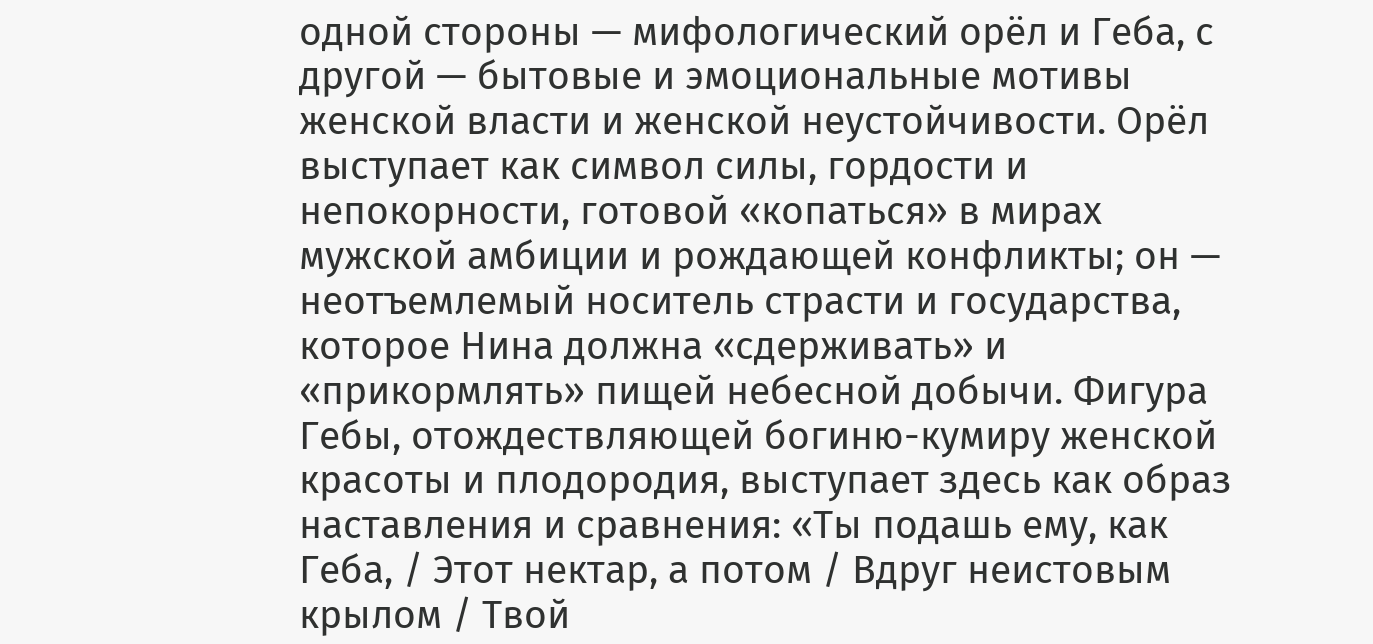одной стороны — мифологический орёл и Геба, с другой — бытовые и эмоциональные мотивы женской власти и женской неустойчивости. Орёл выступает как символ силы, гордости и непокорности, готовой «копаться» в мирах мужской амбиции и рождающей конфликты; он — неотъемлемый носитель страсти и государства, которое Нина должна «сдерживать» и «прикормлять» пищей небесной добычи. Фигура Гебы, отождествляющей богиню-кумиру женской красоты и плодородия, выступает здесь как образ наставления и сравнения: «Ты подашь ему, как Геба, / Этот нектар, а потом / Вдруг неистовым крылом / Твой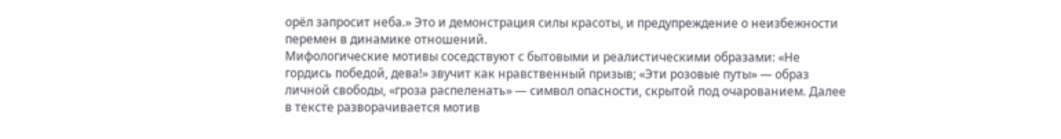орёл запросит неба.» Это и демонстрация силы красоты, и предупреждение о неизбежности перемен в динамике отношений.
Мифологические мотивы соседствуют с бытовыми и реалистическими образами: «Не гордись победой, дева!» звучит как нравственный призыв; «Эти розовые путы» — образ личной свободы, «гроза распеленать» — символ опасности, скрытой под очарованием. Далее в тексте разворачивается мотив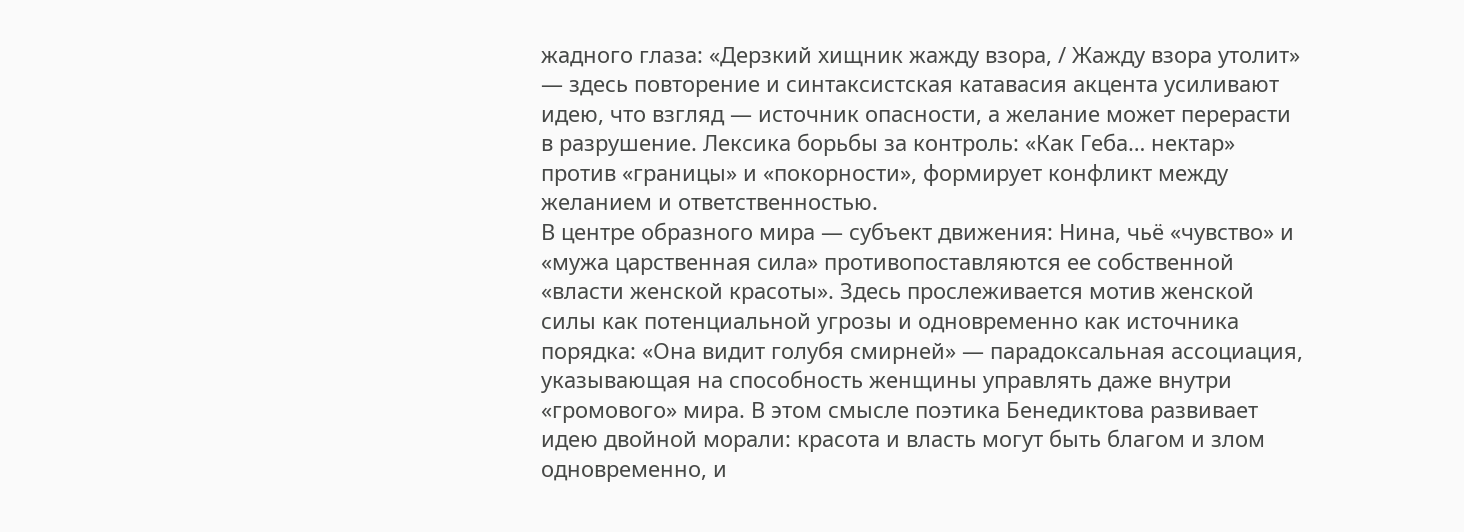жадного глаза: «Дерзкий хищник жажду взора, / Жажду взора утолит» — здесь повторение и синтаксистская катавасия акцента усиливают идею, что взгляд — источник опасности, а желание может перерасти в разрушение. Лексика борьбы за контроль: «Как Геба… нектар» против «границы» и «покорности», формирует конфликт между желанием и ответственностью.
В центре образного мира — субъект движения: Нина, чьё «чувство» и «мужа царственная сила» противопоставляются ее собственной «власти женской красоты». Здесь прослеживается мотив женской силы как потенциальной угрозы и одновременно как источника порядка: «Она видит голубя смирней» — парадоксальная ассоциация, указывающая на способность женщины управлять даже внутри «громового» мира. В этом смысле поэтика Бенедиктова развивает идею двойной морали: красота и власть могут быть благом и злом одновременно, и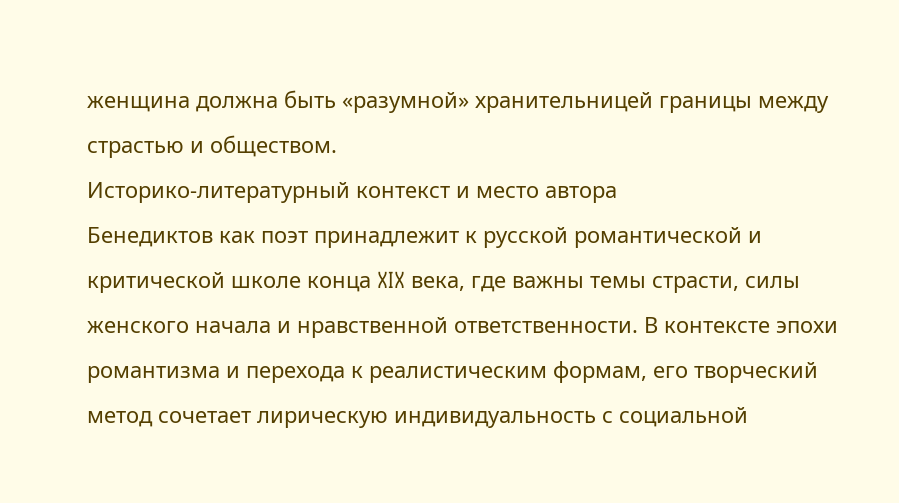женщина должна быть «разумной» хранительницей границы между страстью и обществом.
Историко-литературный контекст и место автора
Бенедиктов как поэт принадлежит к русской романтической и критической школе конца XIX века, где важны темы страсти, силы женского начала и нравственной ответственности. В контексте эпохи романтизма и перехода к реалистическим формам, его творческий метод сочетает лирическую индивидуальность с социальной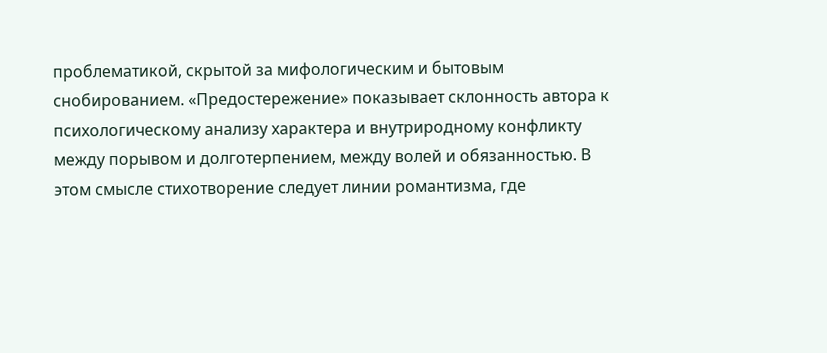проблематикой, скрытой за мифологическим и бытовым снобированием. «Предостережение» показывает склонность автора к психологическому анализу характера и внутриродному конфликту между порывом и долготерпением, между волей и обязанностью. В этом смысле стихотворение следует линии романтизма, где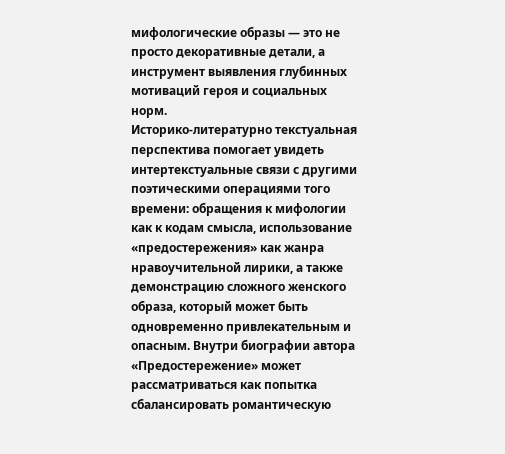мифологические образы — это не просто декоративные детали, а инструмент выявления глубинных мотиваций героя и социальных норм.
Историко-литературно текстуальная перспектива помогает увидеть интертекстуальные связи с другими поэтическими операциями того времени: обращения к мифологии как к кодам смысла, использование «предостережения» как жанра нравоучительной лирики, а также демонстрацию сложного женского образа, который может быть одновременно привлекательным и опасным. Внутри биографии автора «Предостережение» может рассматриваться как попытка сбалансировать романтическую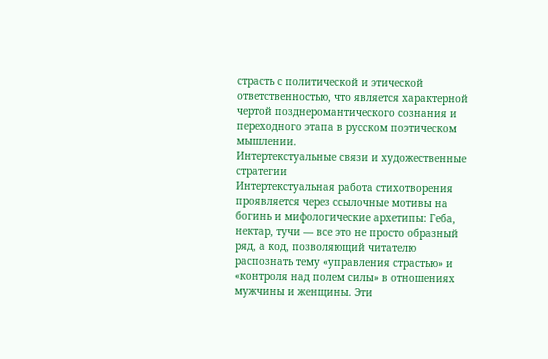страсть с политической и этической ответственностью, что является характерной чертой позднеромантического сознания и переходного этапа в русском поэтическом мышлении.
Интертекстуальные связи и художественные стратегии
Интертекстуальная работа стихотворения проявляется через ссылочные мотивы на богинь и мифологические архетипы: Геба, нектар, тучи — все это не просто образный ряд, а код, позволяющий читателю распознать тему «управления страстью» и «контроля над полем силы» в отношениях мужчины и женщины. Эти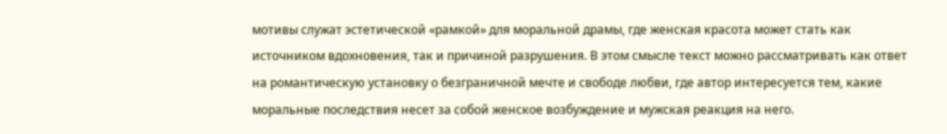мотивы служат эстетической «рамкой» для моральной драмы, где женская красота может стать как источником вдохновения, так и причиной разрушения. В этом смысле текст можно рассматривать как ответ на романтическую установку о безграничной мечте и свободе любви, где автор интересуется тем, какие моральные последствия несет за собой женское возбуждение и мужская реакция на него.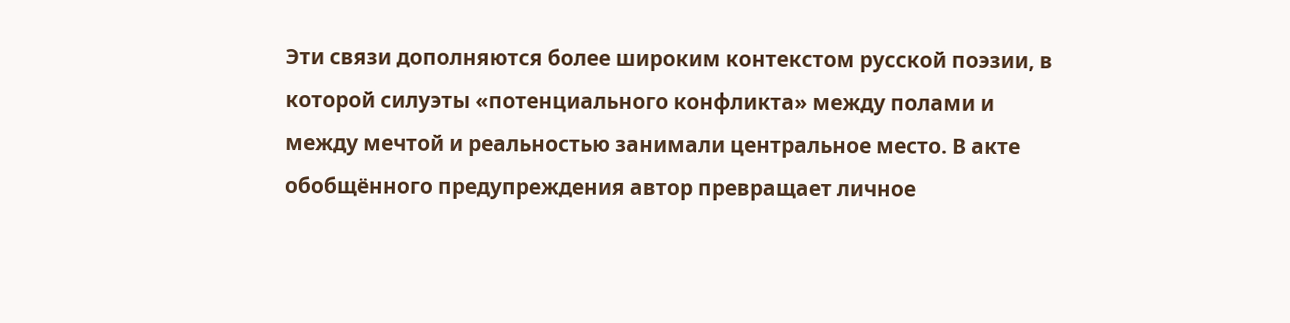Эти связи дополняются более широким контекстом русской поэзии, в которой силуэты «потенциального конфликта» между полами и между мечтой и реальностью занимали центральное место. В акте обобщённого предупреждения автор превращает личное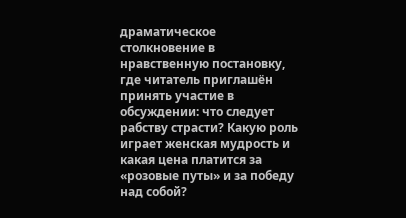драматическое столкновение в нравственную постановку, где читатель приглашён принять участие в обсуждении: что следует рабству страсти? Какую роль играет женская мудрость и какая цена платится за «розовые путы» и за победу над собой?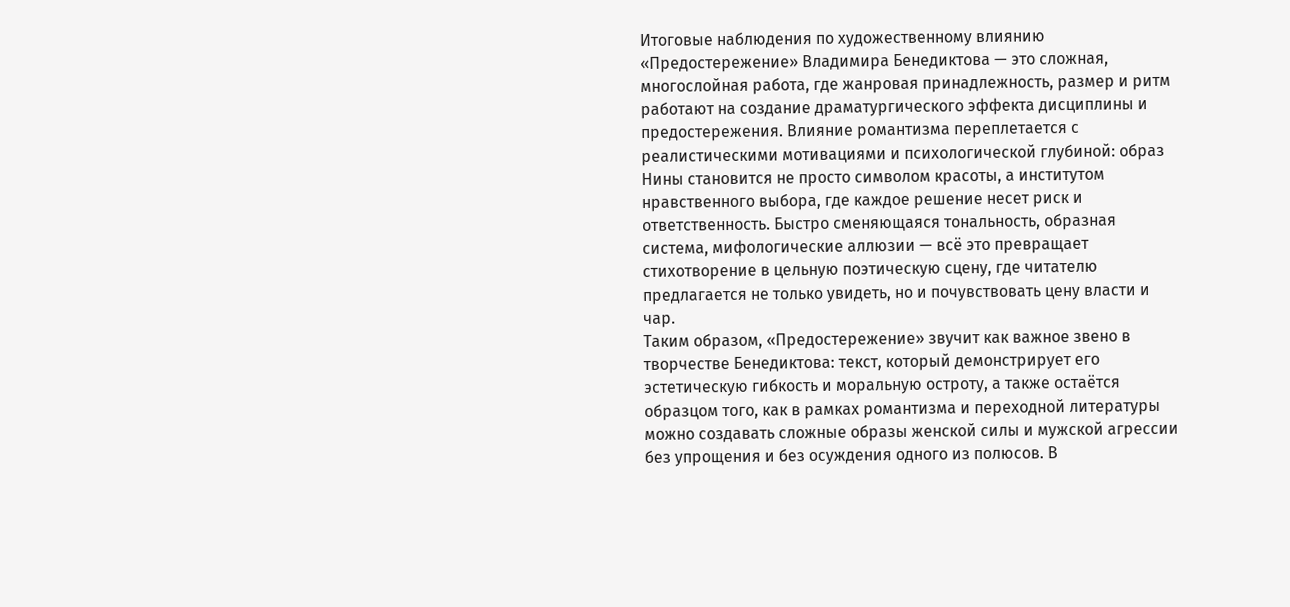Итоговые наблюдения по художественному влиянию
«Предостережение» Владимира Бенедиктова — это сложная, многослойная работа, где жанровая принадлежность, размер и ритм работают на создание драматургического эффекта дисциплины и предостережения. Влияние романтизма переплетается с реалистическими мотивациями и психологической глубиной: образ Нины становится не просто символом красоты, а институтом нравственного выбора, где каждое решение несет риск и ответственность. Быстро сменяющаяся тональность, образная система, мифологические аллюзии — всё это превращает стихотворение в цельную поэтическую сцену, где читателю предлагается не только увидеть, но и почувствовать цену власти и чар.
Таким образом, «Предостережение» звучит как важное звено в творчестве Бенедиктова: текст, который демонстрирует его эстетическую гибкость и моральную остроту, а также остаётся образцом того, как в рамках романтизма и переходной литературы можно создавать сложные образы женской силы и мужской агрессии без упрощения и без осуждения одного из полюсов. В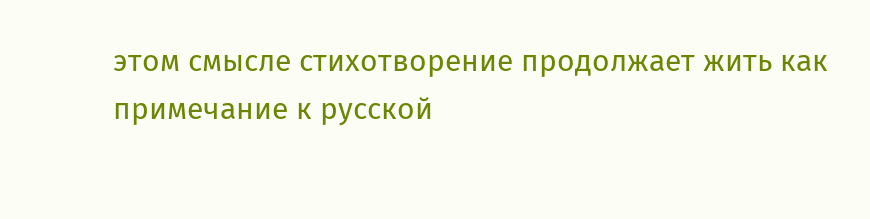этом смысле стихотворение продолжает жить как примечание к русской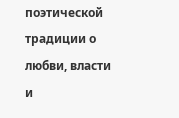поэтической традиции о любви, власти и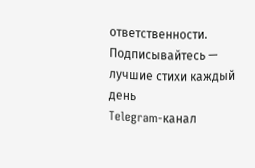ответственности.
Подписывайтесь — лучшие стихи каждый день
Telegram-канал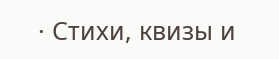· Стихи, квизы и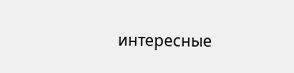интересные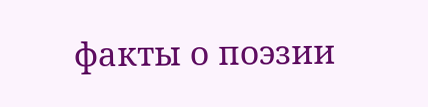факты о поэзии